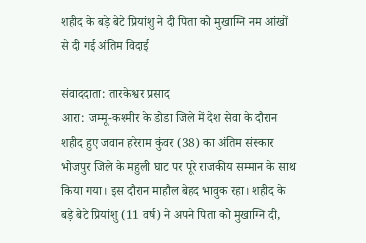शहीद के बड़े बेटे प्रियांशु ने दी पिता को मुखाग्नि नम आंखों से दी गई अंतिम विदाई

संवाददाता: तारकेश्वर प्रसाद
आरा: जम्मू-कश्मीर के डोडा जिले में देश सेवा के दौरान शहीद हुए जवान हरेराम कुंवर (38) का अंतिम संस्कार भोजपुर जिले के महुली घाट पर पूरे राजकीय सम्मान के साथ किया गया। इस दौरान माहौल बेहद भावुक रहा। शहीद के बड़े बेटे प्रियांशु (11 वर्ष) ने अपने पिता को मुखाग्नि दी,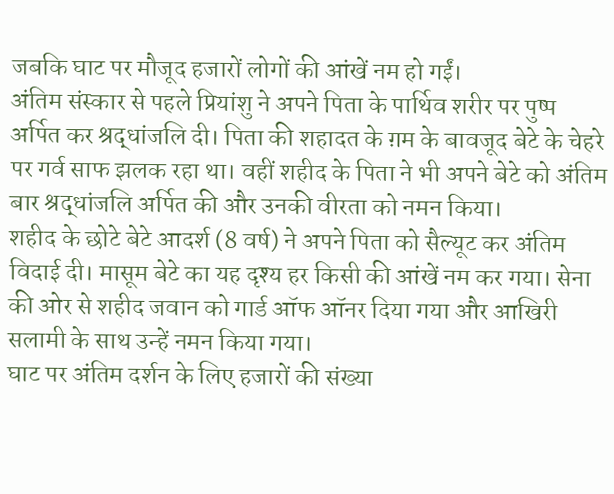जबकि घाट पर मौजूद हजारों लोगों की आंखें नम हो गईं।
अंतिम संस्कार से पहले प्रियांशु ने अपने पिता के पार्थिव शरीर पर पुष्प अर्पित कर श्रद्धांजलि दी। पिता की शहादत के ग़म के बावजूद बेटे के चेहरे पर गर्व साफ झलक रहा था। वहीं शहीद के पिता ने भी अपने बेटे को अंतिम बार श्रद्धांजलि अर्पित की और उनकी वीरता को नमन किया।
शहीद के छोटे बेटे आदर्श (8 वर्ष) ने अपने पिता को सैल्यूट कर अंतिम विदाई दी। मासूम बेटे का यह दृश्य हर किसी की आंखें नम कर गया। सेना की ओर से शहीद जवान को गार्ड ऑफ ऑनर दिया गया और आखिरी सलामी के साथ उन्हें नमन किया गया।
घाट पर अंतिम दर्शन के लिए हजारों की संख्या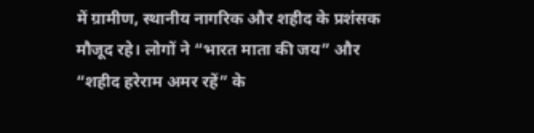में ग्रामीण, स्थानीय नागरिक और शहीद के प्रशंसक मौजूद रहे। लोगों ने “भारत माता की जय” और “शहीद हरेराम अमर रहें” के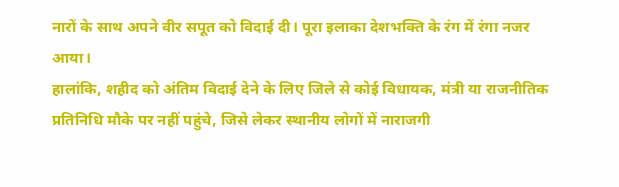नारों के साथ अपने वीर सपूत को विदाई दी। पूरा इलाका देशभक्ति के रंग में रंगा नजर आया।
हालांकि, शहीद को अंतिम विदाई देने के लिए जिले से कोई विधायक, मंत्री या राजनीतिक प्रतिनिधि मौके पर नहीं पहुंचे, जिसे लेकर स्थानीय लोगों में नाराजगी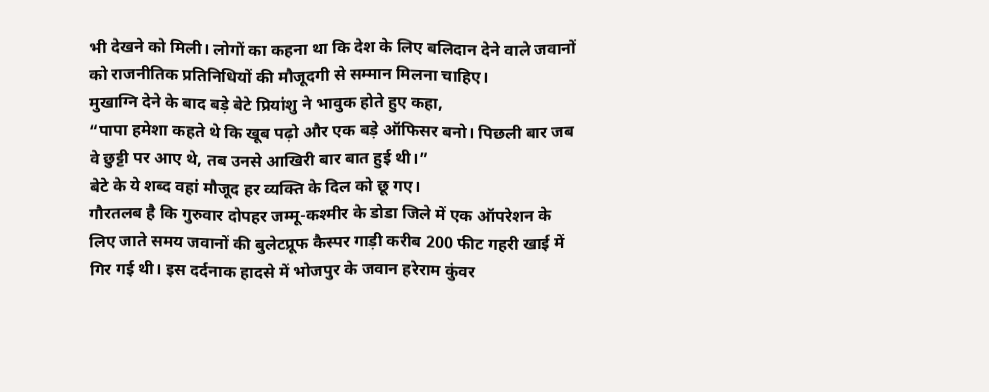भी देखने को मिली। लोगों का कहना था कि देश के लिए बलिदान देने वाले जवानों को राजनीतिक प्रतिनिधियों की मौजूदगी से सम्मान मिलना चाहिए।
मुखाग्नि देने के बाद बड़े बेटे प्रियांशु ने भावुक होते हुए कहा,
“पापा हमेशा कहते थे कि खूब पढ़ो और एक बड़े ऑफिसर बनो। पिछली बार जब वे छुट्टी पर आए थे, तब उनसे आखिरी बार बात हुई थी।”
बेटे के ये शब्द वहां मौजूद हर व्यक्ति के दिल को छू गए।
गौरतलब है कि गुरुवार दोपहर जम्मू-कश्मीर के डोडा जिले में एक ऑपरेशन के लिए जाते समय जवानों की बुलेटप्रूफ कैस्पर गाड़ी करीब 200 फीट गहरी खाई में गिर गई थी। इस दर्दनाक हादसे में भोजपुर के जवान हरेराम कुंवर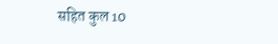सहित कुल 10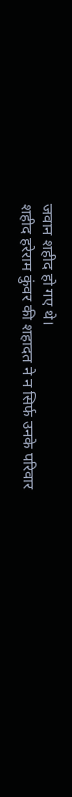जवान शहीद हो गए थे।
शहीद हरेराम कुंवर की शहादत ने न सिर्फ उनके परिवार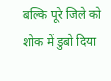बल्कि पूरे जिले को शोक में डुबो दिया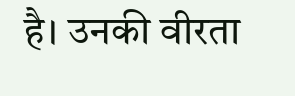है। उनकी वीरता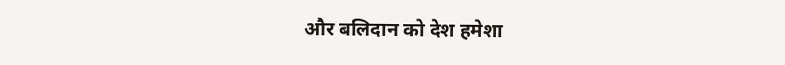और बलिदान को देश हमेशा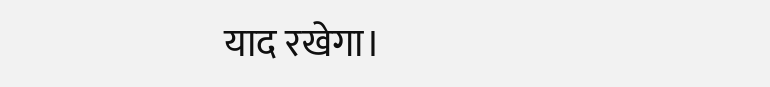याद रखेगा।